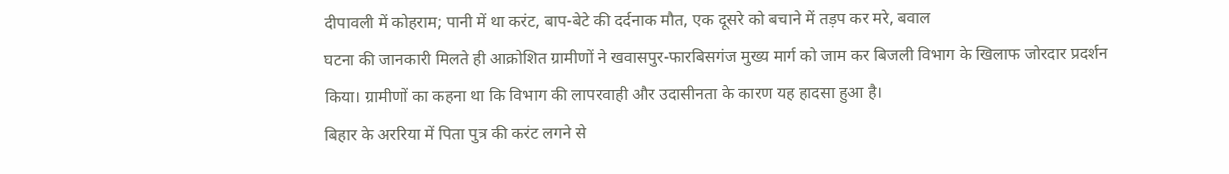दीपावली में कोहराम; पानी में था करंट, बाप-बेटे की दर्दनाक मौत, एक दूसरे को बचाने में तड़प कर मरे, बवाल
घटना की जानकारी मिलते ही आक्रोशित ग्रामीणों ने खवासपुर-फारबिसगंज मुख्य मार्ग को जाम कर बिजली विभाग के खिलाफ जोरदार प्रदर्शन किया। ग्रामीणों का कहना था कि विभाग की लापरवाही और उदासीनता के कारण यह हादसा हुआ है।
बिहार के अररिया में पिता पुत्र की करंट लगने से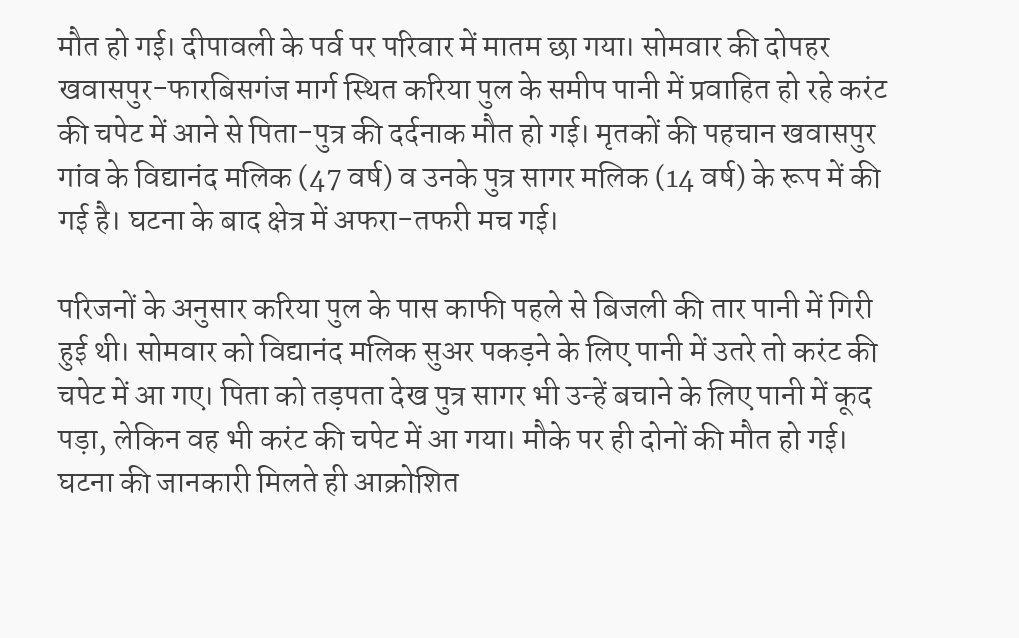मौत हो गई। दीपावली के पर्व पर परिवार में मातम छा गया। सोमवार की दोपहर खवासपुर-फारबिसगंज मार्ग स्थित करिया पुल के समीप पानी में प्रवाहित हो रहे करंट की चपेट में आने से पिता-पुत्र की दर्दनाक मौत हो गई। मृतकों की पहचान खवासपुर गांव के विद्यानंद मलिक (47 वर्ष) व उनके पुत्र सागर मलिक (14 वर्ष) के रूप में की गई है। घटना के बाद क्षेत्र में अफरा-तफरी मच गई।

परिजनों के अनुसार करिया पुल के पास काफी पहले से बिजली की तार पानी में गिरी हुई थी। सोमवार को विद्यानंद मलिक सुअर पकड़ने के लिए पानी में उतरे तो करंट की चपेट में आ गए। पिता को तड़पता देख पुत्र सागर भी उन्हें बचाने के लिए पानी में कूद पड़ा, लेकिन वह भी करंट की चपेट में आ गया। मौके पर ही दोनों की मौत हो गई।
घटना की जानकारी मिलते ही आक्रोशित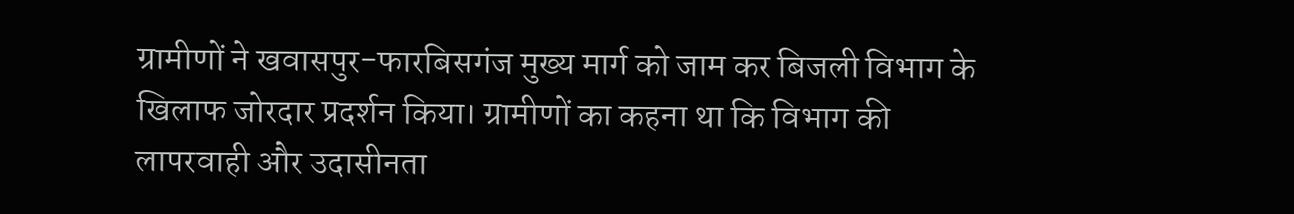ग्रामीणों ने खवासपुर-फारबिसगंज मुख्य मार्ग को जाम कर बिजली विभाग के खिलाफ जोरदार प्रदर्शन किया। ग्रामीणों का कहना था कि विभाग की लापरवाही और उदासीनता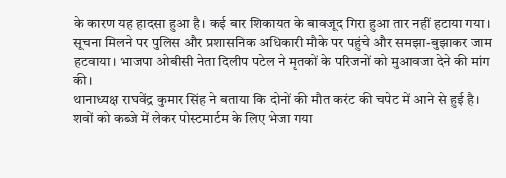के कारण यह हादसा हुआ है। कई बार शिकायत के बावजूद गिरा हुआ तार नहीं हटाया गया।
सूचना मिलने पर पुलिस और प्रशासनिक अधिकारी मौके पर पहुंचे और समझा-बुझाकर जाम हटवाया। भाजपा ओबीसी नेता दिलीप पटेल ने मृतकों के परिजनों को मुआवजा देने की मांग की।
थानाध्यक्ष राघवेंद्र कुमार सिंह ने बताया कि दोनों की मौत करंट की चपेट में आने से हुई है। शवों को कब्जे में लेकर पोस्टमार्टम के लिए भेजा गया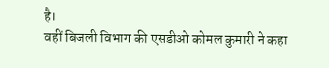है।
वहीं बिजली विभाग की एसडीओ कोमल कुमारी ने कहा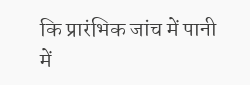कि प्रारंभिक जांच में पानी में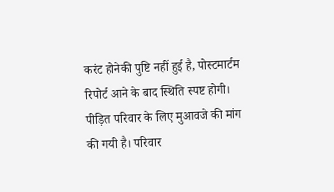करंट होनेकी पुष्टि नहीं हुई है, पोस्टमार्टम रिपोर्ट आने के बाद स्थिति स्पष्ट होगी। पीड़ित परिवार के लिए मुआवजे की मांग की गयी है। परिवार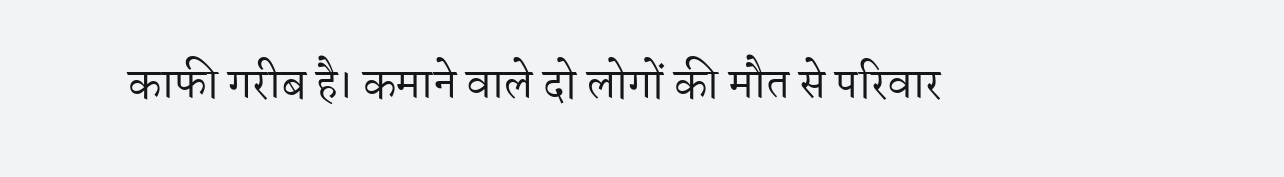काफी गरीब है। कमाने वाले दो लोगों की मौत से परिवार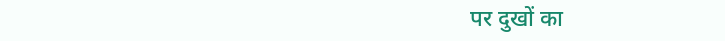पर दुखों का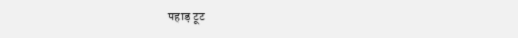पहाड़ टूट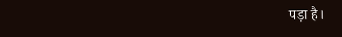पड़ा है।